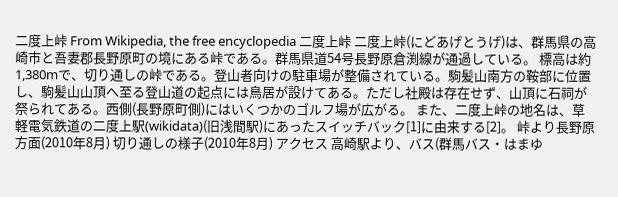二度上峠 From Wikipedia, the free encyclopedia 二度上峠 二度上峠(にどあげとうげ)は、群馬県の高崎市と吾妻郡長野原町の境にある峠である。群馬県道54号長野原倉渕線が通過している。 標高は約1,380mで、切り通しの峠である。登山者向けの駐車場が整備されている。駒髪山南方の鞍部に位置し、駒髪山山頂へ至る登山道の起点には鳥居が設けてある。ただし社殿は存在せず、山頂に石祠が祭られてある。西側(長野原町側)にはいくつかのゴルフ場が広がる。 また、二度上峠の地名は、草軽電気鉄道の二度上駅(wikidata)(旧浅間駅)にあったスイッチバック[1]に由来する[2]。 峠より長野原方面(2010年8月) 切り通しの様子(2010年8月) アクセス 高崎駅より、バス(群馬バス・はまゆ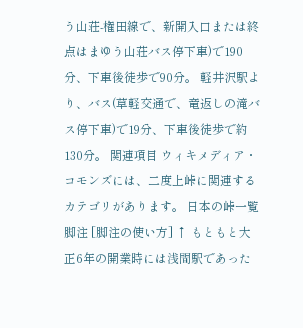う山荘-権田線で、新開入口または終点はまゆう山荘バス停下車)で190分、下車後徒歩で90分。 軽井沢駅より、バス(草軽交通で、竜返しの滝バス停下車)で19分、下車後徒歩で約130分。 関連項目 ウィキメディア・コモンズには、二度上峠に関連するカテゴリがあります。 日本の峠一覧 脚注 [脚注の使い方] ↑ もともと大正6年の開業時には浅間駅であった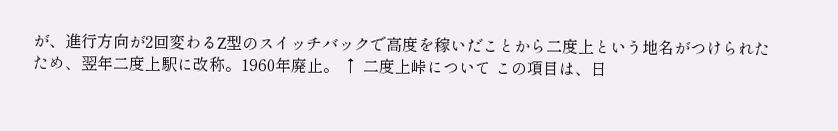が、進行方向が2回変わるZ型のスイッチバックで高度を稼いだことから二度上という地名がつけられたため、翌年二度上駅に改称。1960年廃止。 ↑ 二度上峠について この項目は、日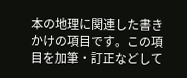本の地理に関連した書きかけの項目です。この項目を加筆・訂正などして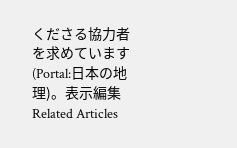くださる協力者を求めています(Portal:日本の地理)。表示編集 Related Articles